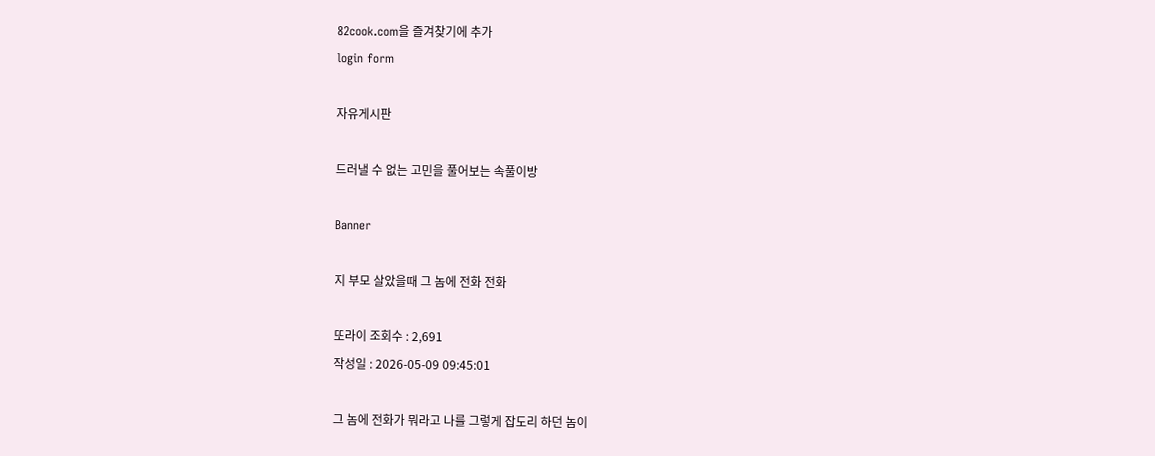82cook.com을 즐겨찾기에 추가
login form

자유게시판

드러낼 수 없는 고민을 풀어보는 속풀이방

Banner

지 부모 살았을때 그 놈에 전화 전화

또라이 조회수 : 2,691
작성일 : 2026-05-09 09:45:01

그 놈에 전화가 뭐라고 나를 그렇게 잡도리 하던 놈이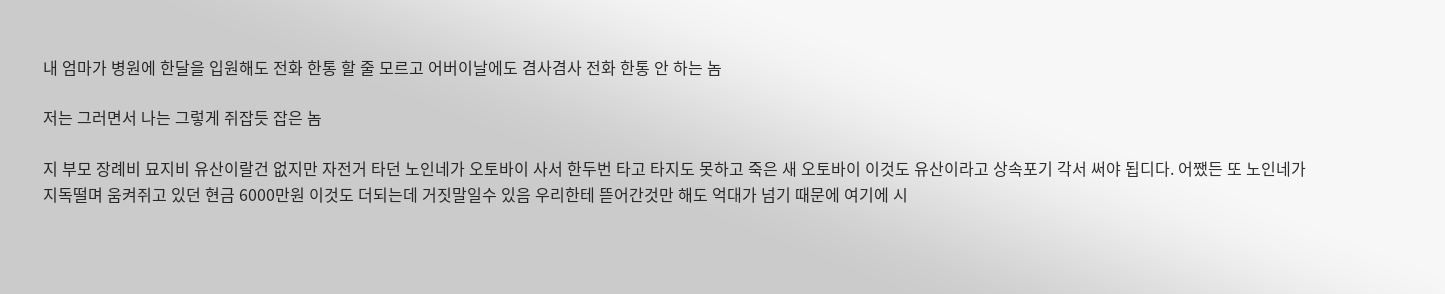내 엄마가 병원에 한달을 입원해도 전화 한통 할 줄 모르고 어버이날에도 겸사겸사 전화 한통 안 하는 놈

저는 그러면서 나는 그렇게 쥐잡듯 잡은 놈

지 부모 장례비 묘지비 유산이랄건 없지만 자전거 타던 노인네가 오토바이 사서 한두번 타고 타지도 못하고 죽은 새 오토바이 이것도 유산이라고 상속포기 각서 써야 됩디다. 어쨌든 또 노인네가 지독떨며 움켜쥐고 있던 현금 6000만원 이것도 더되는데 거짓말일수 있음 우리한테 뜯어간것만 해도 억대가 넘기 때문에 여기에 시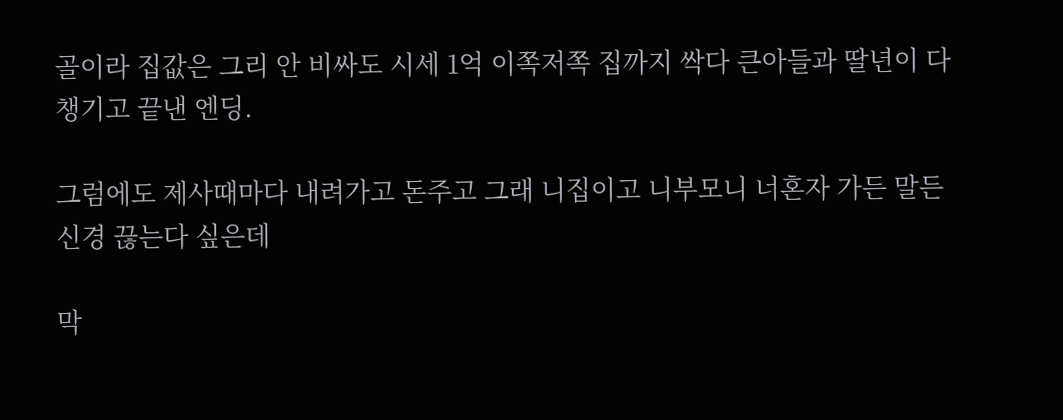골이라 집값은 그리 안 비싸도 시세 1억 이쪽저쪽 집까지 싹다 큰아들과 딸년이 다 챙기고 끝낸 엔딩.

그럼에도 제사때마다 내려가고 돈주고 그래 니집이고 니부모니 너혼자 가든 말든 신경 끊는다 싶은데

막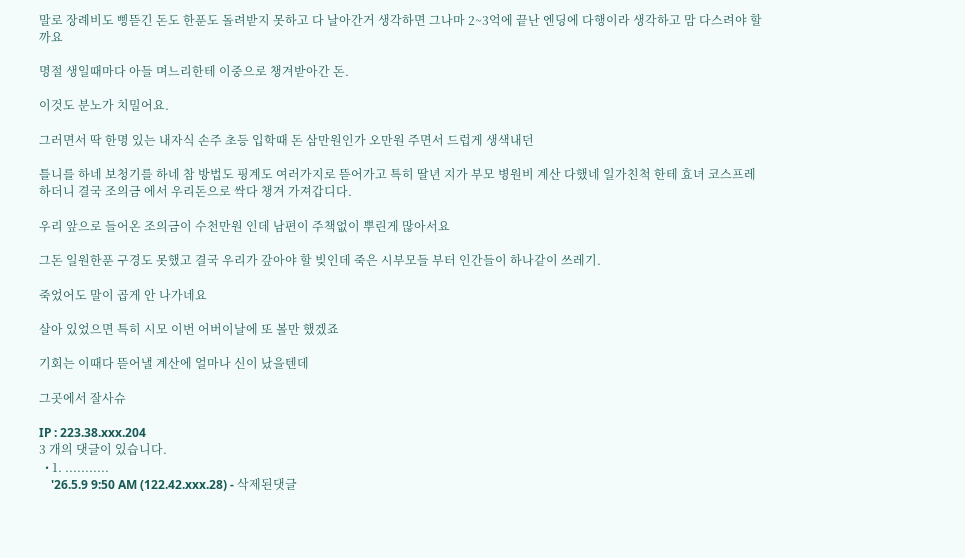말로 장례비도 삥뜯긴 돈도 한푼도 돌려받지 못하고 다 날아간거 생각하면 그나마 2~3억에 끝난 엔딩에 다행이라 생각하고 맘 다스려야 할까요

명절 생일때마다 아들 며느리한테 이중으로 챙겨받아간 돈.

이것도 분노가 치밀어요.

그러면서 딱 한명 있는 내자식 손주 초등 입학때 돈 삼만원인가 오만원 주면서 드럽게 생색내던

틀니를 하네 보청기를 하네 참 방법도 핑계도 여러가지로 뜯어가고 특히 딸년 지가 부모 병원비 계산 다했네 일가친척 한테 효녀 코스프레 하더니 결국 조의금 에서 우리돈으로 싹다 챙겨 가져갑디다.

우리 앞으로 들어온 조의금이 수천만원 인데 남편이 주책없이 뿌린게 많아서요

그돈 일원한푼 구경도 못했고 결국 우리가 갚아야 할 빚인데 죽은 시부모들 부터 인간들이 하나같이 쓰레기.

죽었어도 말이 곱게 안 나가네요

살아 있었으면 특히 시모 이번 어버이날에 또 볼만 했겠죠

기회는 이때다 뜯어낼 계산에 얼마나 신이 났을텐데

그곳에서 잘사슈

IP : 223.38.xxx.204
3 개의 댓글이 있습니다.
  • 1. ...........
    '26.5.9 9:50 AM (122.42.xxx.28) - 삭제된댓글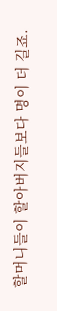할머니들이 할아버지들보다 명이 더 길죠.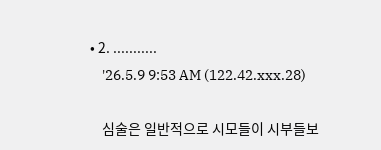• 2. ...........
    '26.5.9 9:53 AM (122.42.xxx.28)

    심술은 일반적으로 시모들이 시부들보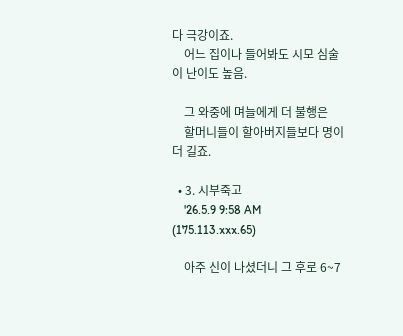다 극강이죠.
    어느 집이나 들어봐도 시모 심술이 난이도 높음.

    그 와중에 며늘에게 더 불행은
    할머니들이 할아버지들보다 명이 더 길죠.

  • 3. 시부죽고
    '26.5.9 9:58 AM (175.113.xxx.65)

    아주 신이 나셨더니 그 후로 6~7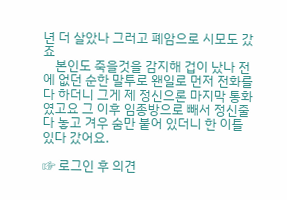년 더 살았나 그러고 폐암으로 시모도 갔죠
    본인도 죽을것을 감지해 겁이 났나 전에 없던 순한 말투로 왠일로 먼저 전화를 다 하더니 그게 제 정신으론 마지막 통화 였고요 그 이후 임종방으로 빼서 정신줄 다 놓고 겨우 숨만 붙어 있더니 한 이틀 있다 갔어요.

☞ 로그인 후 의견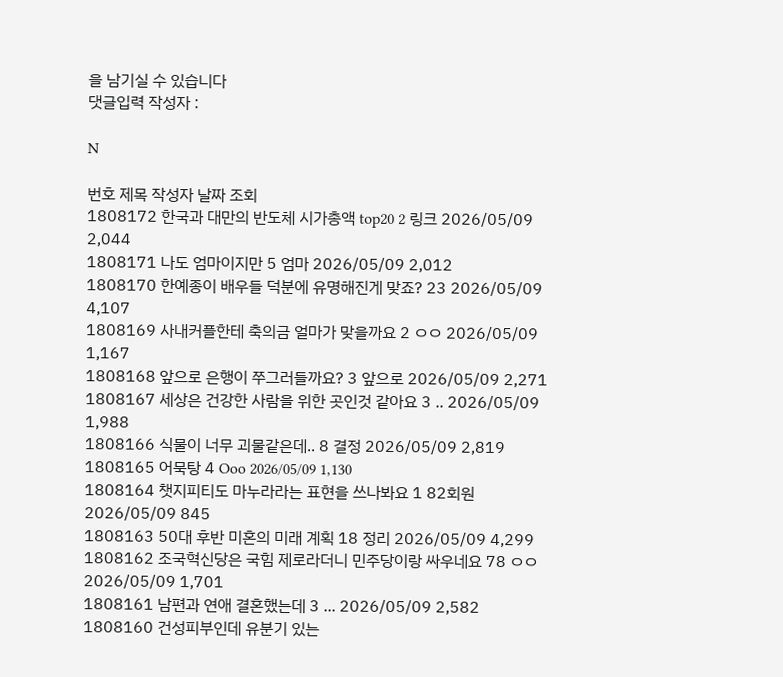을 남기실 수 있습니다
댓글입력 작성자 :

N

번호 제목 작성자 날짜 조회
1808172 한국과 대만의 반도체 시가총액 top20 2 링크 2026/05/09 2,044
1808171 나도 엄마이지만 5 엄마 2026/05/09 2,012
1808170 한예종이 배우들 덕분에 유명해진게 맞죠? 23 2026/05/09 4,107
1808169 사내커플한테 축의금 얼마가 맞을까요 2 ㅇㅇ 2026/05/09 1,167
1808168 앞으로 은행이 쭈그러들까요? 3 앞으로 2026/05/09 2,271
1808167 세상은 건강한 사람을 위한 곳인것 같아요 3 .. 2026/05/09 1,988
1808166 식물이 너무 괴물같은데.. 8 결정 2026/05/09 2,819
1808165 어묵탕 4 Ooo 2026/05/09 1,130
1808164 챗지피티도 마누라라는 표현을 쓰나봐요 1 82회원 2026/05/09 845
1808163 50대 후반 미혼의 미래 계획 18 정리 2026/05/09 4,299
1808162 조국혁신당은 국힘 제로라더니 민주당이랑 싸우네요 78 ㅇㅇ 2026/05/09 1,701
1808161 남편과 연애 결혼했는데 3 ... 2026/05/09 2,582
1808160 건성피부인데 유분기 있는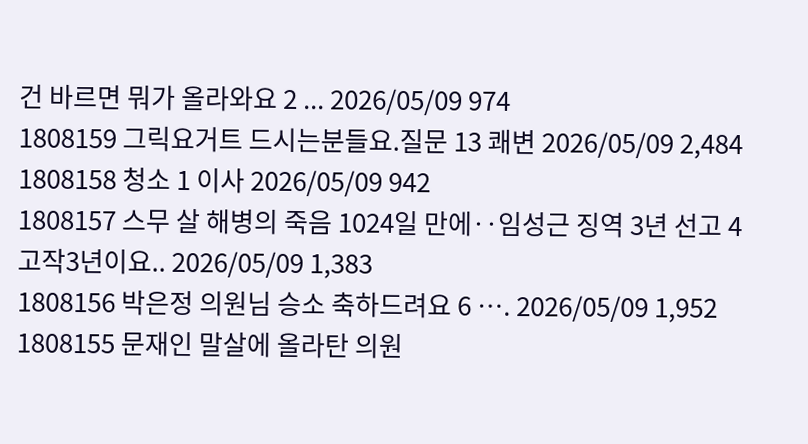건 바르면 뭐가 올라와요 2 ... 2026/05/09 974
1808159 그릭요거트 드시는분들요.질문 13 쾌변 2026/05/09 2,484
1808158 청소 1 이사 2026/05/09 942
1808157 스무 살 해병의 죽음 1024일 만에‥임성근 징역 3년 선고 4 고작3년이요.. 2026/05/09 1,383
1808156 박은정 의원님 승소 축하드려요 6 …. 2026/05/09 1,952
1808155 문재인 말살에 올라탄 의원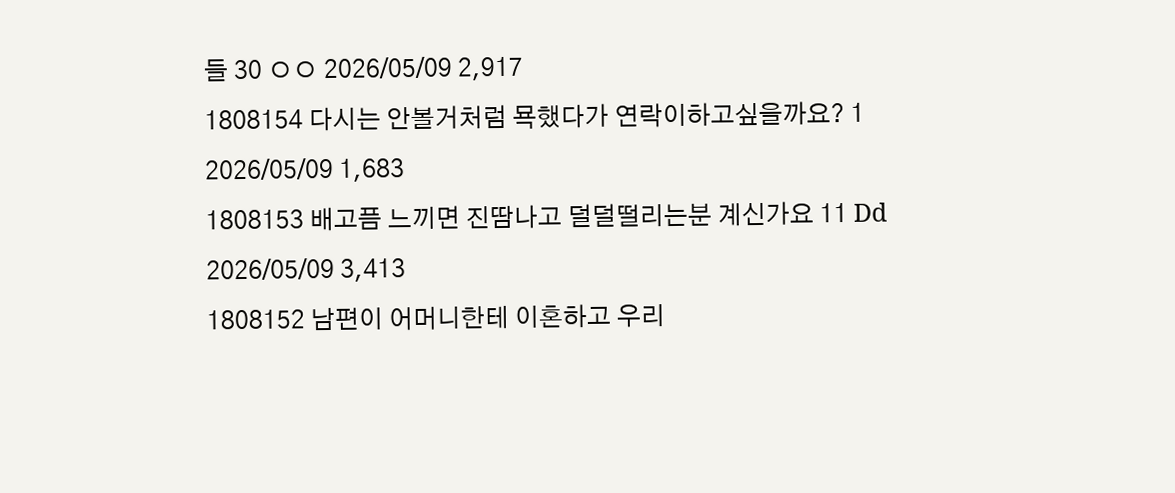들 30 ㅇㅇ 2026/05/09 2,917
1808154 다시는 안볼거처럼 묙했다가 연락이하고싶을까요? 1 2026/05/09 1,683
1808153 배고픔 느끼면 진땀나고 덜덜떨리는분 계신가요 11 Dd 2026/05/09 3,413
1808152 남편이 어머니한테 이혼하고 우리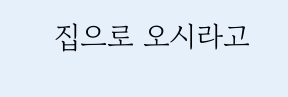집으로 오시라고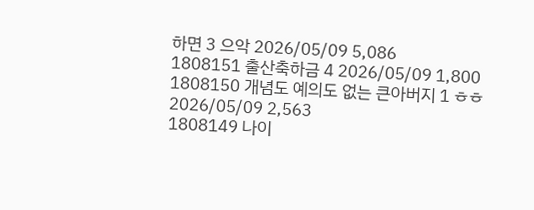하면 3 으악 2026/05/09 5,086
1808151 출산축하금 4 2026/05/09 1,800
1808150 개념도 예의도 없는 큰아버지 1 ㅎㅎ 2026/05/09 2,563
1808149 나이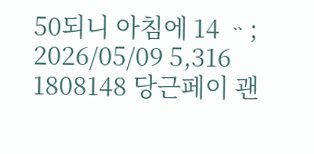50되니 아침에 14 ᆢ; 2026/05/09 5,316
1808148 당근페이 괜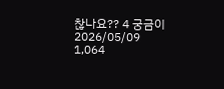찮나요?? 4 궁금이 2026/05/09 1,064